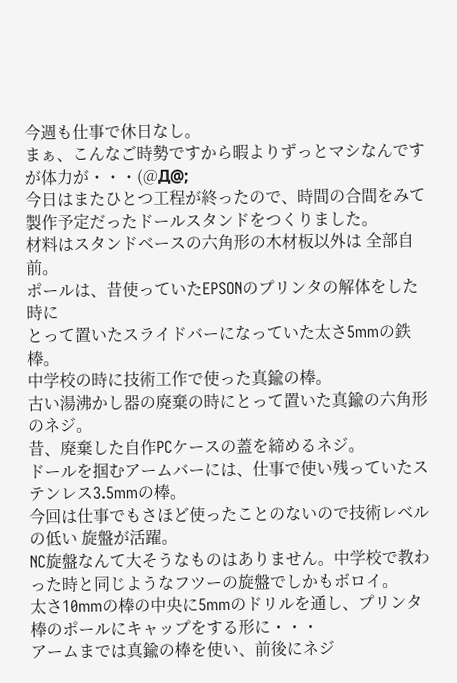今週も仕事で休日なし。
まぁ、こんなご時勢ですから暇よりずっとマシなんですが体力が・・・(@Д@;
今日はまたひとつ工程が終ったので、時間の合間をみて製作予定だったドールスタンドをつくりました。
材料はスタンドベースの六角形の木材板以外は 全部自前。
ポールは、昔使っていたEPSONのプリンタの解体をした時に
とって置いたスライドバーになっていた太さ5mmの鉄棒。
中学校の時に技術工作で使った真鍮の棒。
古い湯沸かし器の廃棄の時にとって置いた真鍮の六角形のネジ。
昔、廃棄した自作PCケースの蓋を締めるネジ。
ドールを掴むアームバーには、仕事で使い残っていたステンレス3.5mmの棒。
今回は仕事でもさほど使ったことのないので技術レベルの低い 旋盤が活躍。
NC旋盤なんて大そうなものはありません。中学校で教わった時と同じようなフツーの旋盤でしかもボロイ。
太さ10mmの棒の中央に5mmのドリルを通し、プリンタ棒のポールにキャップをする形に・・・
アームまでは真鍮の棒を使い、前後にネジ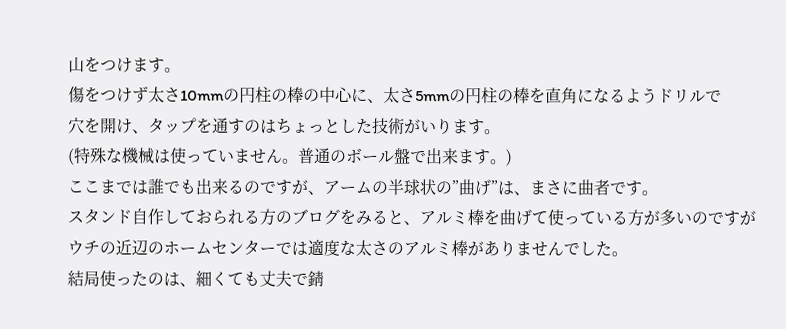山をつけます。
傷をつけず太さ10mmの円柱の棒の中心に、太さ5mmの円柱の棒を直角になるようドリルで
穴を開け、タップを通すのはちょっとした技術がいります。
(特殊な機械は使っていません。普通のボール盤で出来ます。)
ここまでは誰でも出来るのですが、アームの半球状の”曲げ”は、まさに曲者です。
スタンド自作しておられる方のブログをみると、アルミ棒を曲げて使っている方が多いのですが
ウチの近辺のホームセンターでは適度な太さのアルミ棒がありませんでした。
結局使ったのは、細くても丈夫で錆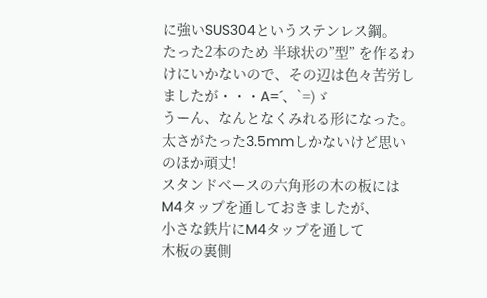に強いSUS304というステンレス鋼。
たった2本のため 半球状の”型” を作るわけにいかないので、その辺は色々苦労しましたが・・・A=´、`=)ゞ
うーん、なんとなくみれる形になった。
太さがたった3.5mmしかないけど思いのほか頑丈!
スタンドベースの六角形の木の板にはM4タップを通しておきましたが、
小さな鉄片にM4タップを通して
木板の裏側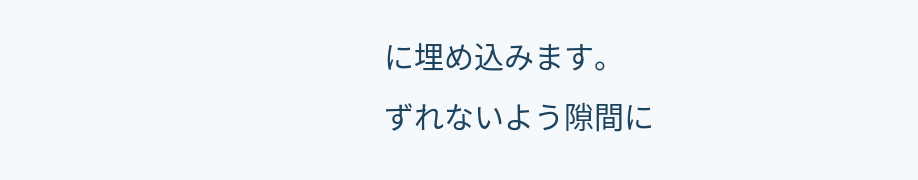に埋め込みます。
ずれないよう隙間に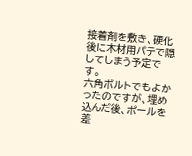接着剤を敷き、硬化後に木材用パテで隠してしまう予定です。
六角ボルトでもよかったのですが、埋め込んだ後、ポールを差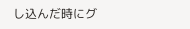し込んだ時にグ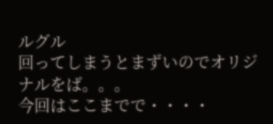ルグル
回ってしまうとまずいのでオリジナルをば。。。
今回はここまでで・・・・